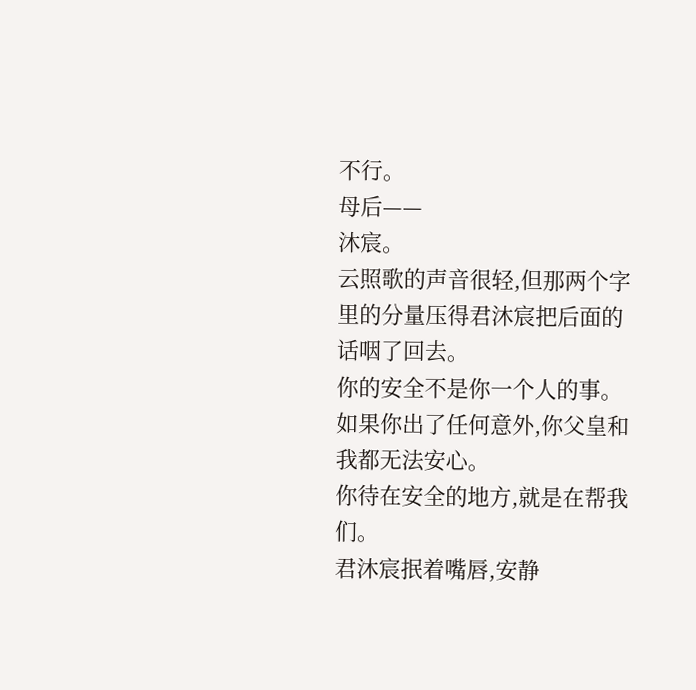不行。
母后——
沐宸。
云照歌的声音很轻,但那两个字里的分量压得君沐宸把后面的话咽了回去。
你的安全不是你一个人的事。
如果你出了任何意外,你父皇和我都无法安心。
你待在安全的地方,就是在帮我们。
君沐宸抿着嘴唇,安静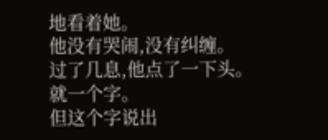地看着她。
他没有哭闹,没有纠缠。
过了几息,他点了一下头。
就一个字。
但这个字说出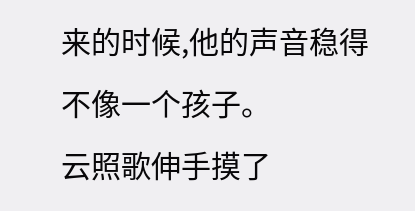来的时候,他的声音稳得不像一个孩子。
云照歌伸手摸了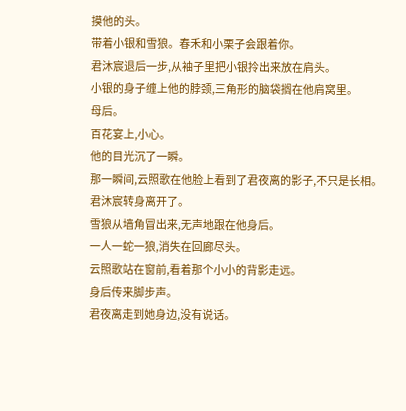摸他的头。
带着小银和雪狼。春禾和小栗子会跟着你。
君沐宸退后一步,从袖子里把小银拎出来放在肩头。
小银的身子缠上他的脖颈,三角形的脑袋搁在他肩窝里。
母后。
百花宴上,小心。
他的目光沉了一瞬。
那一瞬间,云照歌在他脸上看到了君夜离的影子,不只是长相。
君沐宸转身离开了。
雪狼从墙角冒出来,无声地跟在他身后。
一人一蛇一狼,消失在回廊尽头。
云照歌站在窗前,看着那个小小的背影走远。
身后传来脚步声。
君夜离走到她身边,没有说话。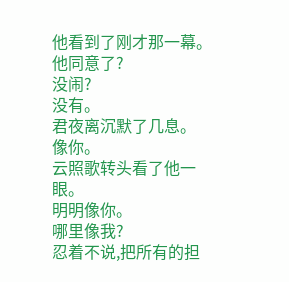他看到了刚才那一幕。
他同意了?
没闹?
没有。
君夜离沉默了几息。
像你。
云照歌转头看了他一眼。
明明像你。
哪里像我?
忍着不说,把所有的担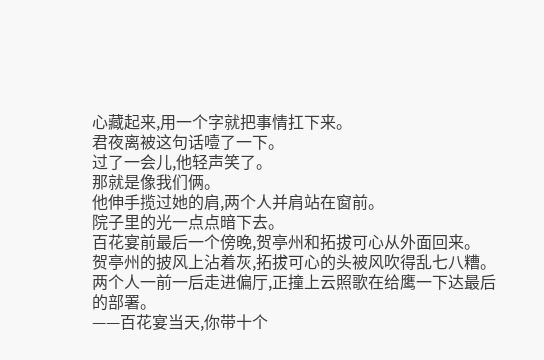心藏起来,用一个字就把事情扛下来。
君夜离被这句话噎了一下。
过了一会儿,他轻声笑了。
那就是像我们俩。
他伸手揽过她的肩,两个人并肩站在窗前。
院子里的光一点点暗下去。
百花宴前最后一个傍晚,贺亭州和拓拔可心从外面回来。
贺亭州的披风上沾着灰,拓拔可心的头被风吹得乱七八糟。
两个人一前一后走进偏厅,正撞上云照歌在给鹰一下达最后的部署。
——百花宴当天,你带十个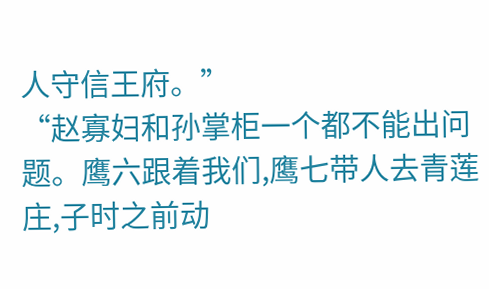人守信王府。”
“赵寡妇和孙掌柜一个都不能出问题。鹰六跟着我们,鹰七带人去青莲庄,子时之前动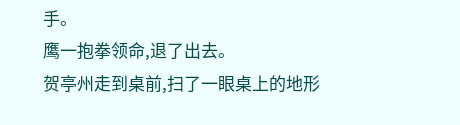手。
鹰一抱拳领命,退了出去。
贺亭州走到桌前,扫了一眼桌上的地形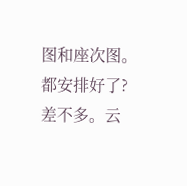图和座次图。
都安排好了?
差不多。云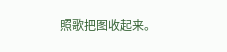照歌把图收起来。